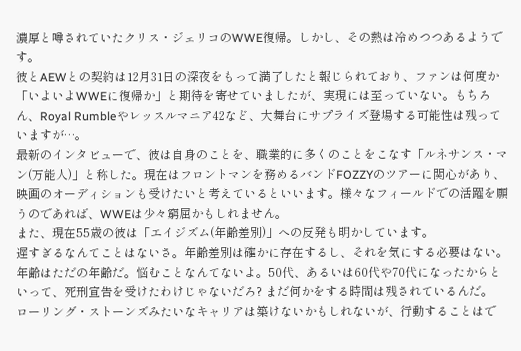濃厚と噂されていたクリス・ジェリコのWWE復帰。しかし、その熱は冷めつつあるようです。
彼とAEWとの契約は12月31日の深夜をもって満了したと報じられており、ファンは何度か「いよいよWWEに復帰か」と期待を寄せていましたが、実現には至っていない。もちろん、Royal Rumbleやレッスルマニア42など、大舞台にサプライズ登場する可能性は残っていますが…。
最新のインタビューで、彼は自身のことを、職業的に多くのことをこなす「ルネサンス・マン(万能人)」と称した。現在はフロントマンを務めるバンドFOZZYのツアーに関心があり、映画のオーディションも受けたいと考えているといいます。様々なフィールドでの活躍を願うのであれば、WWEは少々窮屈かもしれません。
また、現在55歳の彼は「エイジズム(年齢差別)」への反発も明かしています。
遅すぎるなんてことはないさ。年齢差別は確かに存在するし、それを気にする必要はない。年齢はただの年齢だ。悩むことなんてないよ。50代、あるいは60代や70代になったからといって、死刑宣告を受けたわけじゃないだろ? まだ何かをする時間は残されているんだ。
ローリング・ストーンズみたいなキャリアは築けないかもしれないが、行動することはで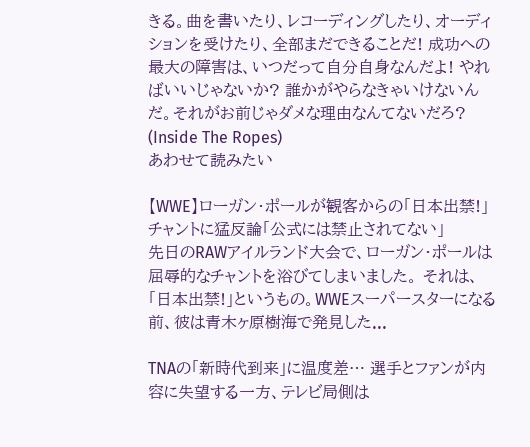きる。曲を書いたり、レコーディングしたり、オーディションを受けたり、全部まだできることだ! 成功への最大の障害は、いつだって自分自身なんだよ! やればいいじゃないか? 誰かがやらなきゃいけないんだ。それがお前じゃダメな理由なんてないだろ?
(Inside The Ropes)
あわせて読みたい

【WWE】ローガン・ポールが観客からの「日本出禁!」チャントに猛反論「公式には禁止されてない」
先日のRAWアイルランド大会で、ローガン・ポールは屈辱的なチャントを浴びてしまいました。 それは、「日本出禁!」というもの。WWEスーパースターになる前、彼は青木ヶ原樹海で発見した...

TNAの「新時代到来」に温度差… 選手とファンが内容に失望する一方、テレビ局側は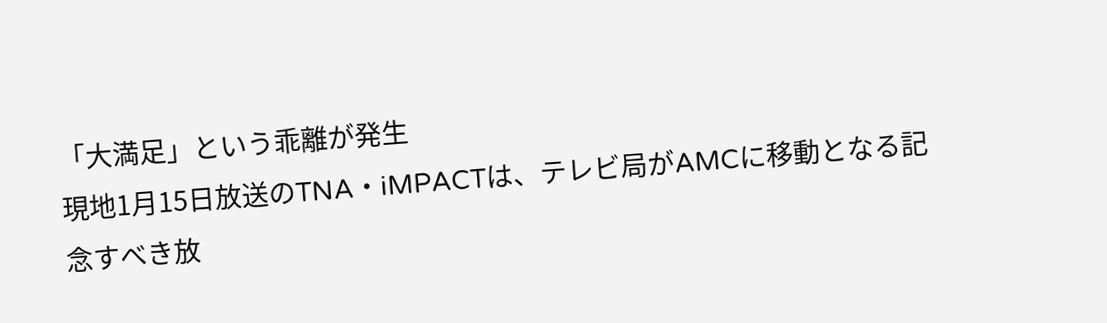「大満足」という乖離が発生
現地1月15日放送のTNA・iMPACTは、テレビ局がAMCに移動となる記念すべき放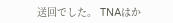送回でした。 TNAはか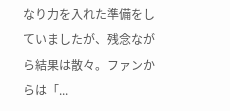なり力を入れた準備をしていましたが、残念ながら結果は散々。ファンからは「...